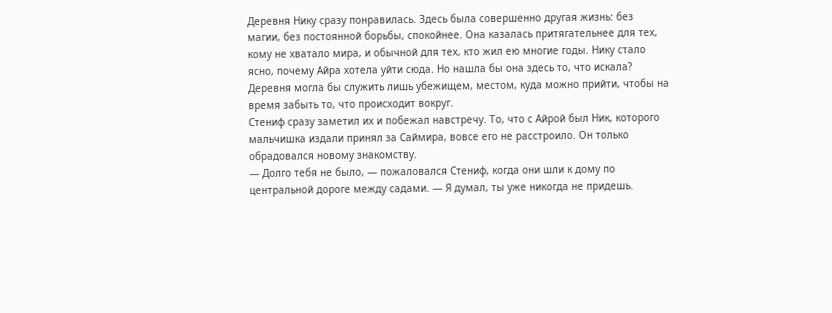Деревня Нику сразу понравилась. Здесь была совершенно другая жизнь: без магии, без постоянной борьбы, спокойнее. Она казалась притягательнее для тех, кому не хватало мира, и обычной для тех, кто жил ею многие годы. Нику стало ясно, почему Айра хотела уйти сюда. Но нашла бы она здесь то, что искала? Деревня могла бы служить лишь убежищем, местом, куда можно прийти, чтобы на время забыть то, что происходит вокруг.
Стениф сразу заметил их и побежал навстречу. То, что с Айрой был Ник, которого мальчишка издали принял за Саймира, вовсе его не расстроило. Он только обрадовался новому знакомству.
— Долго тебя не было, — пожаловался Стениф, когда они шли к дому по центральной дороге между садами. — Я думал, ты уже никогда не придешь.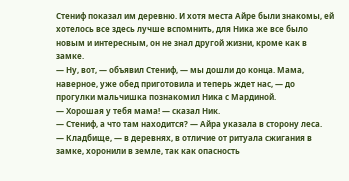Стениф показал им деревню. И хотя места Айре были знакомы, ей хотелось все здесь лучше вспомнить, для Ника же все было новым и интересным, он не знал другой жизни, кроме как в замке.
— Ну, вот, — объявил Стениф, — мы дошли до конца. Мама, наверное, уже обед приготовила и теперь ждет нас, — до прогулки мальчишка познакомил Ника с Мардиной.
— Хорошая у тебя мама! — сказал Ник.
— Стениф, а что там находится? — Айра указала в сторону леса.
— Кладбище, — в деревнях, в отличие от ритуала сжигания в замке, хоронили в земле, так как опасность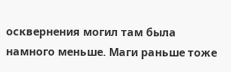осквернения могил там была намного меньше. Маги раньше тоже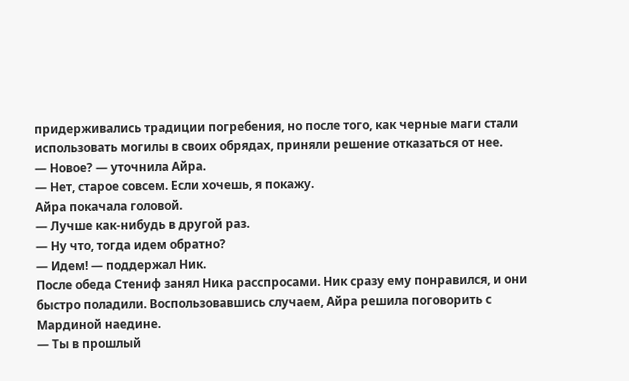придерживались традиции погребения, но после того, как черные маги стали использовать могилы в своих обрядах, приняли решение отказаться от нее.
— Новое? — уточнила Айра.
— Нет, старое совсем. Если хочешь, я покажу.
Айра покачала головой.
— Лучше как-нибудь в другой раз.
— Ну что, тогда идем обратно?
— Идем! — поддержал Ник.
После обеда Стениф занял Ника расспросами. Ник сразу ему понравился, и они быстро поладили. Воспользовавшись случаем, Айра решила поговорить с Мардиной наедине.
— Ты в прошлый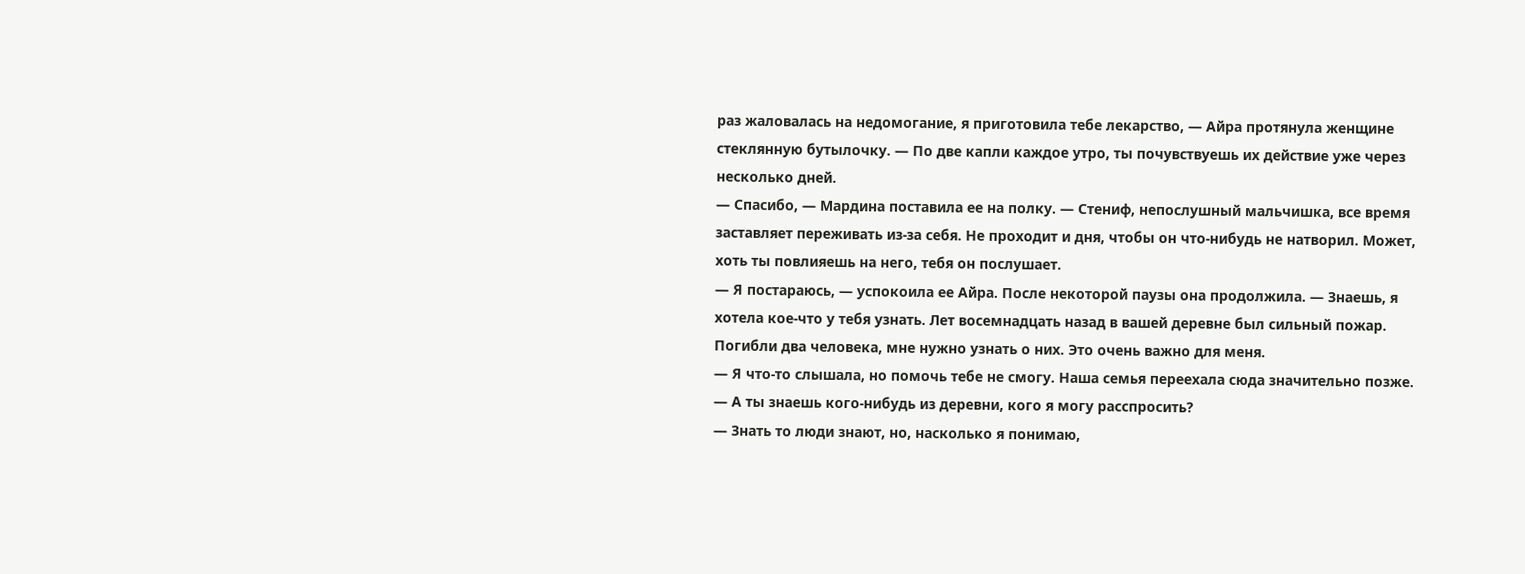раз жаловалась на недомогание, я приготовила тебе лекарство, — Айра протянула женщине стеклянную бутылочку. — По две капли каждое утро, ты почувствуешь их действие уже через несколько дней.
— Спасибо, — Мардина поставила ее на полку. — Стениф, непослушный мальчишка, все время заставляет переживать из-за себя. Не проходит и дня, чтобы он что-нибудь не натворил. Может, хоть ты повлияешь на него, тебя он послушает.
— Я постараюсь, — успокоила ее Айра. После некоторой паузы она продолжила. — Знаешь, я хотела кое-что у тебя узнать. Лет восемнадцать назад в вашей деревне был сильный пожар. Погибли два человека, мне нужно узнать о них. Это очень важно для меня.
— Я что-то слышала, но помочь тебе не смогу. Наша семья переехала сюда значительно позже.
— А ты знаешь кого-нибудь из деревни, кого я могу расспросить?
— Знать то люди знают, но, насколько я понимаю,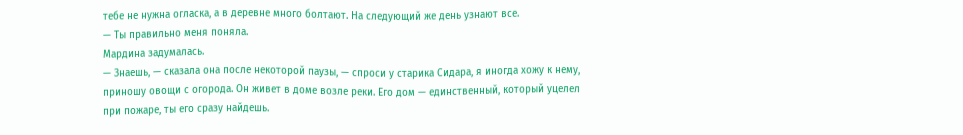тебе не нужна огласка, а в деревне много болтают. На следующий же день узнают все.
— Ты правильно меня поняла.
Мардина задумалась.
— Знаешь, — сказала она после некоторой паузы, — спроси у старика Сидара, я иногда хожу к нему, приношу овощи с огорода. Он живет в доме возле реки. Его дом — единственный, который уцелел при пожаре, ты его сразу найдешь.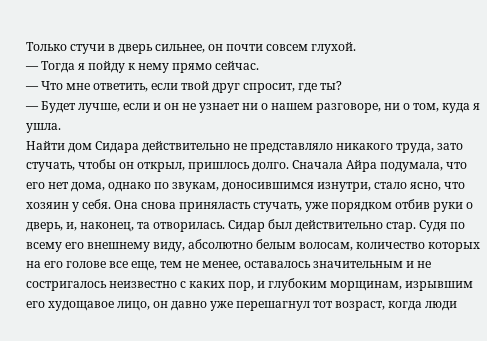Только стучи в дверь сильнее, он почти совсем глухой.
— Тогда я пойду к нему прямо сейчас.
— Что мне ответить, если твой друг спросит, где ты?
— Будет лучше, если и он не узнает ни о нашем разговоре, ни о том, куда я ушла.
Найти дом Сидара действительно не представляло никакого труда, зато стучать, чтобы он открыл, пришлось долго. Сначала Айра подумала, что его нет дома, однако по звукам, доносившимся изнутри, стало ясно, что хозяин у себя. Она снова приняласть стучать, уже порядком отбив руки о дверь, и, наконец, та отворилась. Сидар был действительно стар. Судя по всему его внешнему виду, абсолютно белым волосам, количество которых на его голове все еще, тем не менее, оставалось значительным и не состригалось неизвестно с каких пор, и глубоким морщинам, изрывшим его худощавое лицо, он давно уже перешагнул тот возраст, когда люди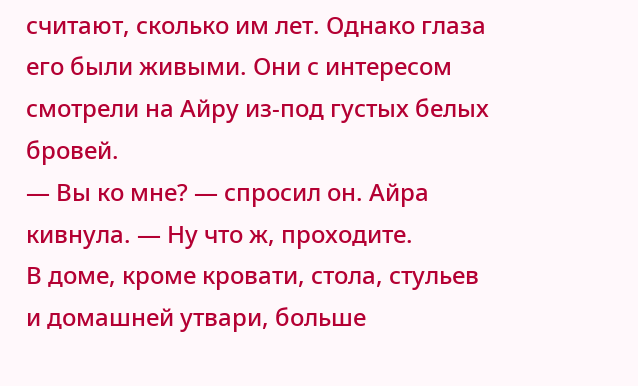считают, сколько им лет. Однако глаза его были живыми. Они с интересом смотрели на Айру из-под густых белых бровей.
— Вы ко мне? — спросил он. Айра кивнула. — Ну что ж, проходите.
В доме, кроме кровати, стола, стульев и домашней утвари, больше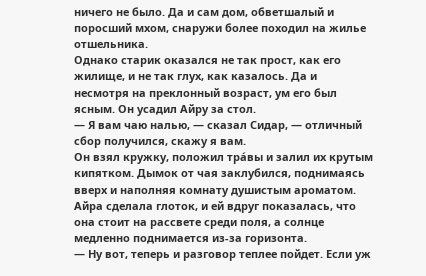ничего не было. Да и сам дом, обветшалый и поросший мхом, снаружи более походил на жилье отшельника.
Однако старик оказался не так прост, как его жилище, и не так глух, как казалось. Да и несмотря на преклонный возраст, ум его был ясным. Он усадил Айру за стол.
— Я вам чаю налью, — сказал Сидар, — отличный сбор получился, скажу я вам.
Он взял кружку, положил трáвы и залил их крутым кипятком. Дымок от чая заклубился, поднимаясь вверх и наполняя комнату душистым ароматом. Айра сделала глоток, и ей вдруг показалась, что она стоит на рассвете среди поля, а солнце медленно поднимается из-за горизонта.
— Ну вот, теперь и разговор теплее пойдет. Если уж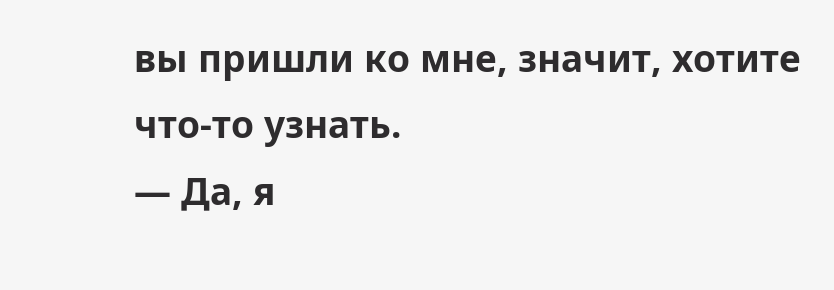вы пришли ко мне, значит, хотите что-то узнать.
— Да, я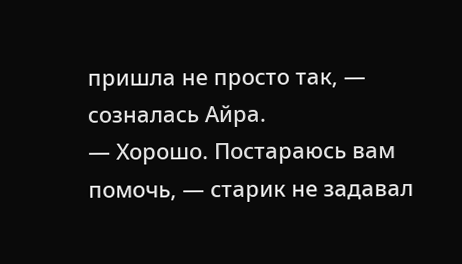пришла не просто так, — созналась Айра.
— Хорошо. Постараюсь вам помочь, — старик не задавал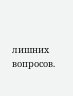лишних вопросов.